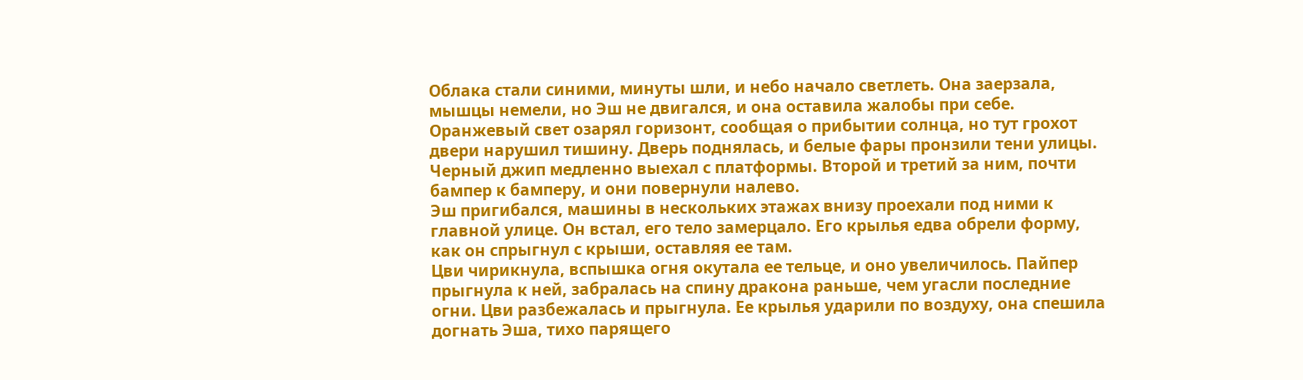Облака стали синими, минуты шли, и небо начало светлеть. Она заерзала, мышцы немели, но Эш не двигался, и она оставила жалобы при себе. Оранжевый свет озарял горизонт, сообщая о прибытии солнца, но тут грохот двери нарушил тишину. Дверь поднялась, и белые фары пронзили тени улицы. Черный джип медленно выехал с платформы. Второй и третий за ним, почти бампер к бамперу, и они повернули налево.
Эш пригибался, машины в нескольких этажах внизу проехали под ними к главной улице. Он встал, его тело замерцало. Его крылья едва обрели форму, как он спрыгнул с крыши, оставляя ее там.
Цви чирикнула, вспышка огня окутала ее тельце, и оно увеличилось. Пайпер прыгнула к ней, забралась на спину дракона раньше, чем угасли последние огни. Цви разбежалась и прыгнула. Ее крылья ударили по воздуху, она спешила догнать Эша, тихо парящего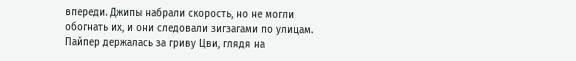впереди. Джипы набрали скорость, но не могли обогнать их, и они следовали зигзагами по улицам.
Пайпер держалась за гриву Цви, глядя на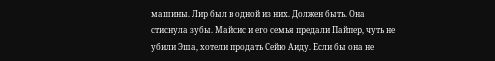машины. Лир был в одной из них. Должен быть. Она стиснула зубы. Майсис и его семья предали Пайпер, чуть не убили Эша, хотели продать Сейю Аиду. Если бы она не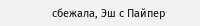сбежала, Эш с Пайпер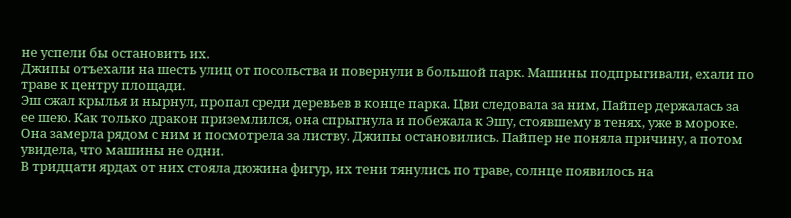не успели бы остановить их.
Джипы отъехали на шесть улиц от посольства и повернули в большой парк. Машины подпрыгивали, ехали по траве к центру площади.
Эш сжал крылья и нырнул, пропал среди деревьев в конце парка. Цви следовала за ним, Пайпер держалась за ее шею. Как только дракон приземлился, она спрыгнула и побежала к Эшу, стоявшему в тенях, уже в мороке. Она замерла рядом с ним и посмотрела за листву. Джипы остановились. Пайпер не поняла причину, а потом увидела, что машины не одни.
В тридцати ярдах от них стояла дюжина фигур, их тени тянулись по траве, солнце появилось на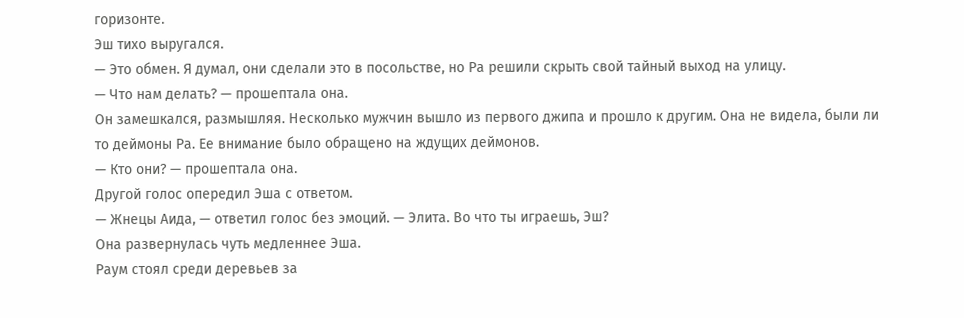горизонте.
Эш тихо выругался.
— Это обмен. Я думал, они сделали это в посольстве, но Ра решили скрыть свой тайный выход на улицу.
— Что нам делать? — прошептала она.
Он замешкался, размышляя. Несколько мужчин вышло из первого джипа и прошло к другим. Она не видела, были ли то деймоны Ра. Ее внимание было обращено на ждущих деймонов.
— Кто они? — прошептала она.
Другой голос опередил Эша с ответом.
— Жнецы Аида, — ответил голос без эмоций. — Элита. Во что ты играешь, Эш?
Она развернулась чуть медленнее Эша.
Раум стоял среди деревьев за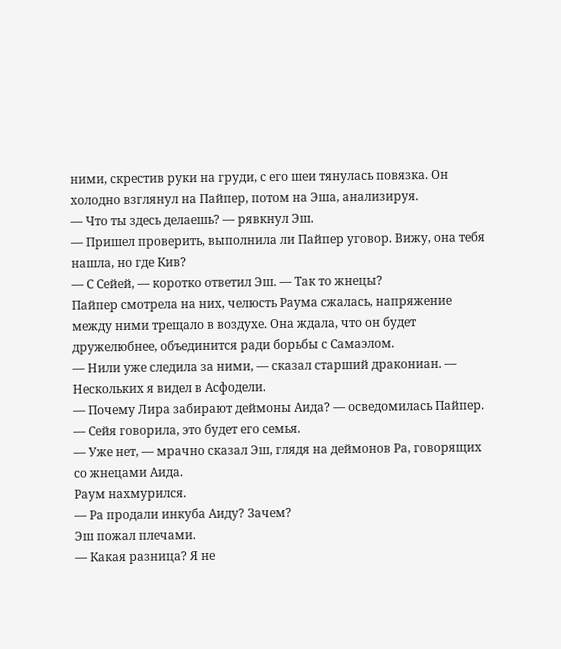ними, скрестив руки на груди, с его шеи тянулась повязка. Он холодно взглянул на Пайпер, потом на Эша, анализируя.
— Что ты здесь делаешь? — рявкнул Эш.
— Пришел проверить, выполнила ли Пайпер уговор. Вижу, она тебя нашла, но где Кив?
— С Сейей, — коротко ответил Эш. — Так то жнецы?
Пайпер смотрела на них, челюсть Раума сжалась, напряжение между ними трещало в воздухе. Она ждала, что он будет дружелюбнее, объединится ради борьбы с Самаэлом.
— Нили уже следила за ними, — сказал старший дракониан. — Нескольких я видел в Асфодели.
— Почему Лира забирают деймоны Аида? — осведомилась Пайпер. — Сейя говорила, это будет его семья.
— Уже нет, — мрачно сказал Эш, глядя на деймонов Ра, говорящих со жнецами Аида.
Раум нахмурился.
— Ра продали инкуба Аиду? Зачем?
Эш пожал плечами.
— Какая разница? Я не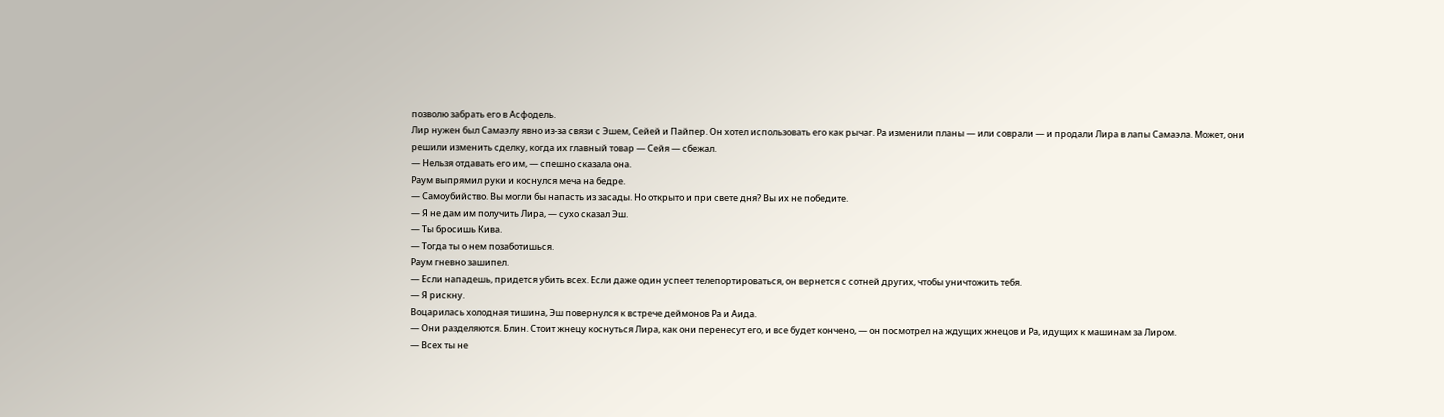позволю забрать его в Асфодель.
Лир нужен был Самаэлу явно из-за связи с Эшем, Сейей и Пайпер. Он хотел использовать его как рычаг. Ра изменили планы — или соврали — и продали Лира в лапы Самаэла. Может, они решили изменить сделку, когда их главный товар — Сейя — сбежал.
— Нельзя отдавать его им, — спешно сказала она.
Раум выпрямил руки и коснулся меча на бедре.
— Самоубийство. Вы могли бы напасть из засады. Но открыто и при свете дня? Вы их не победите.
— Я не дам им получить Лира, — сухо сказал Эш.
— Ты бросишь Кива.
— Тогда ты о нем позаботишься.
Раум гневно зашипел.
— Если нападешь, придется убить всех. Если даже один успеет телепортироваться, он вернется с сотней других, чтобы уничтожить тебя.
— Я рискну.
Воцарилась холодная тишина, Эш повернулся к встрече деймонов Ра и Аида.
— Они разделяются. Блин. Стоит жнецу коснуться Лира, как они перенесут его, и все будет кончено, — он посмотрел на ждущих жнецов и Ра, идущих к машинам за Лиром.
— Всех ты не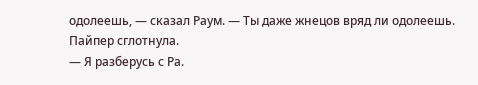одолеешь, — сказал Раум. — Ты даже жнецов вряд ли одолеешь.
Пайпер сглотнула.
— Я разберусь с Ра.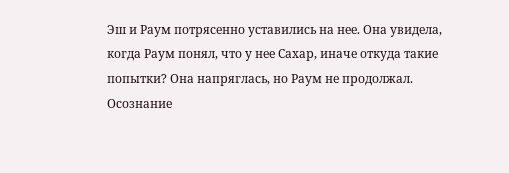Эш и Раум потрясенно уставились на нее. Она увидела, когда Раум понял, что у нее Сахар, иначе откуда такие попытки? Она напряглась, но Раум не продолжал. Осознание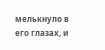мелькнуло в его глазах, и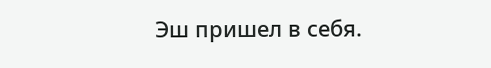Эш пришел в себя.